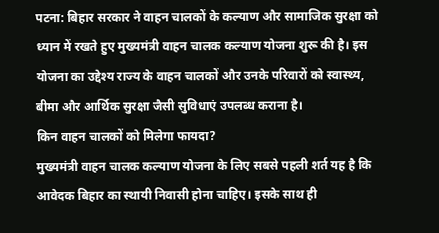पटना: बिहार सरकार ने वाहन चालकों के कल्याण और सामाजिक सुरक्षा को ध्यान में रखते हुए मुख्यमंत्री वाहन चालक कल्याण योजना शुरू की है। इस योजना का उद्देश्य राज्य के वाहन चालकों और उनके परिवारों को स्वास्थ्य, बीमा और आर्थिक सुरक्षा जैसी सुविधाएं उपलब्ध कराना है।
किन वाहन चालकों को मिलेगा फायदा?
मुख्यमंत्री वाहन चालक कल्याण योजना के लिए सबसे पहली शर्त यह है कि आवेदक बिहार का स्थायी निवासी होना चाहिए। इसके साथ ही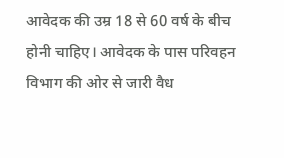आवेदक की उम्र 18 से 60 वर्ष के बीच होनी चाहिए। आवेदक के पास परिवहन विभाग की ओर से जारी वैध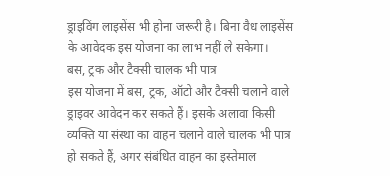ड्राइविंग लाइसेंस भी होना जरूरी है। बिना वैध लाइसेंस के आवेदक इस योजना का लाभ नहीं ले सकेगा।
बस, ट्रक और टैक्सी चालक भी पात्र
इस योजना में बस, ट्रक, ऑटो और टैक्सी चलाने वाले ड्राइवर आवेदन कर सकते हैं। इसके अलावा किसी व्यक्ति या संस्था का वाहन चलाने वाले चालक भी पात्र हो सकते हैं, अगर संबंधित वाहन का इस्तेमाल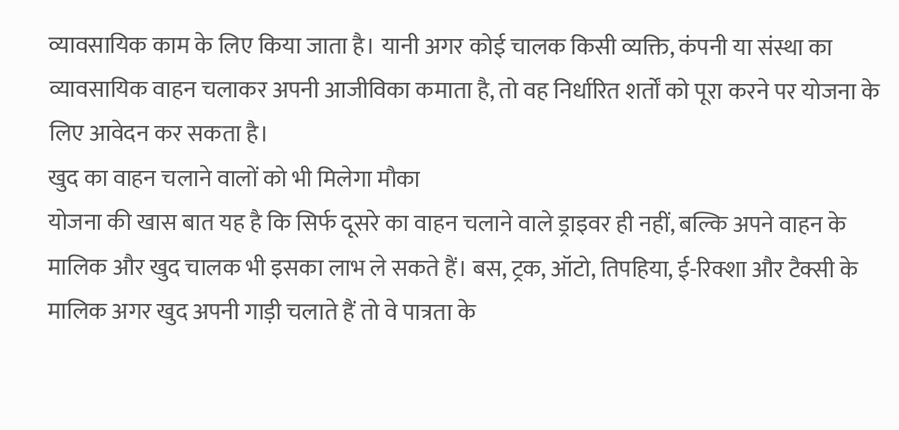व्यावसायिक काम के लिए किया जाता है। यानी अगर कोई चालक किसी व्यक्ति, कंपनी या संस्था का व्यावसायिक वाहन चलाकर अपनी आजीविका कमाता है, तो वह निर्धारित शर्तों को पूरा करने पर योजना के लिए आवेदन कर सकता है।
खुद का वाहन चलाने वालों को भी मिलेगा मौका
योजना की खास बात यह है कि सिर्फ दूसरे का वाहन चलाने वाले ड्राइवर ही नहीं, बल्कि अपने वाहन के मालिक और खुद चालक भी इसका लाभ ले सकते हैं। बस, ट्रक, ऑटो, तिपहिया, ई-रिक्शा और टैक्सी के मालिक अगर खुद अपनी गाड़ी चलाते हैं तो वे पात्रता के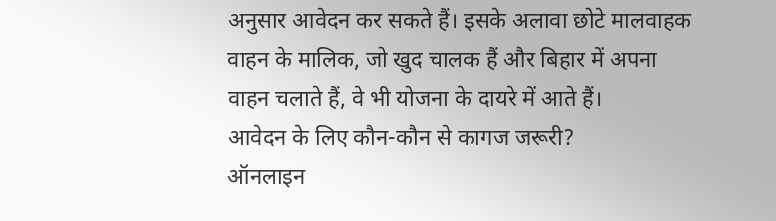अनुसार आवेदन कर सकते हैं। इसके अलावा छोटे मालवाहक वाहन के मालिक, जो खुद चालक हैं और बिहार में अपना वाहन चलाते हैं, वे भी योजना के दायरे में आते हैं।
आवेदन के लिए कौन-कौन से कागज जरूरी?
ऑनलाइन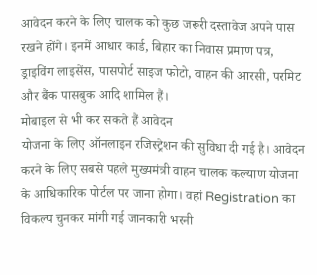आवेदन करने के लिए चालक को कुछ जरूरी दस्तावेज अपने पास रखने होंगे। इनमें आधार कार्ड, बिहार का निवास प्रमाण पत्र, ड्राइविंग लाइसेंस, पासपोर्ट साइज फोटो, वाहन की आरसी, परमिट और बैंक पासबुक आदि शामिल हैं।
मोबाइल से भी कर सकते हैं आवेदन
योजना के लिए ऑनलाइन रजिस्ट्रेशन की सुविधा दी गई है। आवेदन करने के लिए सबसे पहले मुख्यमंत्री वाहन चालक कल्याण योजना के आधिकारिक पोर्टल पर जाना होगा। वहां Registration का विकल्प चुनकर मांगी गई जानकारी भरनी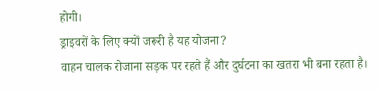होगी।
ड्राइवरों के लिए क्यों जरूरी है यह योजना?
वाहन चालक रोजाना सड़क पर रहते हैं और दुर्घटना का खतरा भी बना रहता है।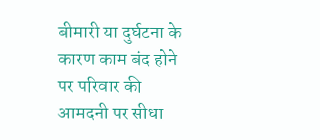बीमारी या दुर्घटना के कारण काम बंद होने पर परिवार की आमदनी पर सीधा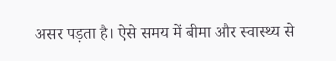असर पड़ता है। ऐसे समय में बीमा और स्वास्थ्य से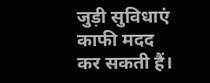जुड़ी सुविधाएं काफी मदद कर सकती हैं।